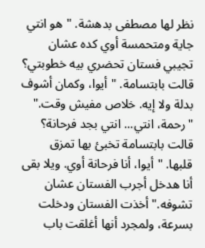نظر لها مصطفى بدهشة. "هو انتي جاية ومتحمسة أوي كده عشان تجيبي فستان تحضري بيه خطوبتي؟ قالت بابتسامة. "أيوا، وكمان أشوف بدلة ولا إيه. خلاص مفيش وقت." "رحمة، انتي... انتي بجد فرحانة؟ قالت بابتسامة تخبئ بها تمزق قلبها. "أيوا، أنا فرحانة أوي. ويلا بقى أنا هدخل أجرب الفستان عشان تشوفه." أخذت الفستان ودخلت بسرعة، ولمجرد أنها أغلقت باب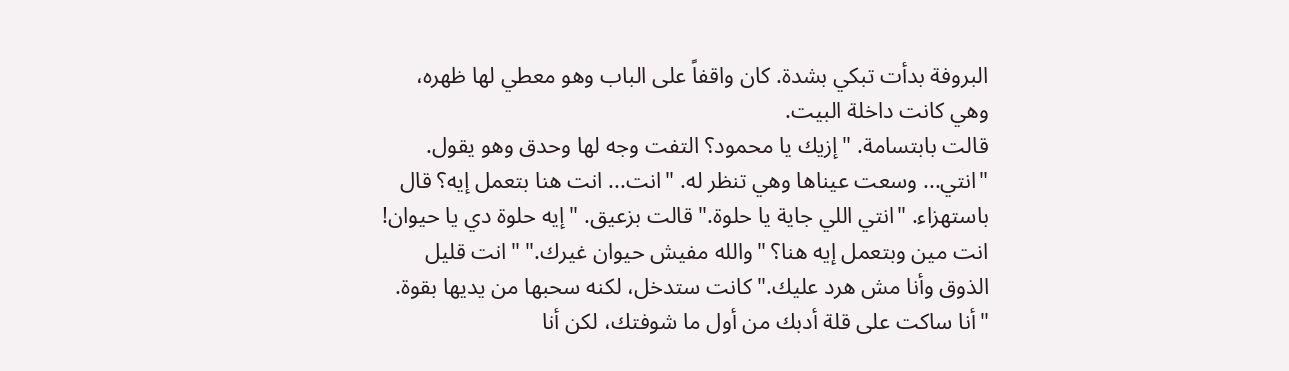البروفة بدأت تبكي بشدة. كان واقفاً على الباب وهو معطي لها ظهره، وهي كانت داخلة البيت.
قالت بابتسامة. "إزيك يا محمود؟ التفت وجه لها وحدق وهو يقول. "انتي... وسعت عيناها وهي تنظر له. "انت... انت هنا بتعمل إيه؟ قال باستهزاء. "انتي اللي جاية يا حلوة." قالت بزعيق. "إيه حلوة دي يا حيوان! انت مين وبتعمل إيه هنا؟ "والله مفيش حيوان غيرك." "انت قليل الذوق وأنا مش هرد عليك." كانت ستدخل، لكنه سحبها من يديها بقوة. "أنا ساكت على قلة أدبك من أول ما شوفتك، لكن أنا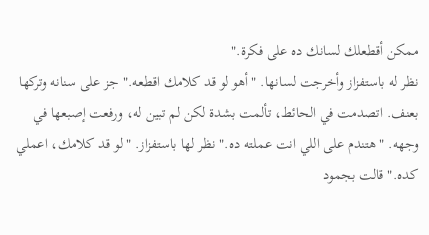ممكن أقطعلك لسانك ده على فكرة."
نظر له باستفزاز وأخرجت لسانها. "أهو لو قد كلامك اقطعه." جز على سنانه وتركها بعنف. اتصدمت في الحائط، تألمت بشدة لكن لم تبين له، ورفعت إصبعها في وجهه. "هتندم على اللي انت عملته ده." نظر لها باستفزاز. "لو قد كلامك، اعملي كده." قالت بجمود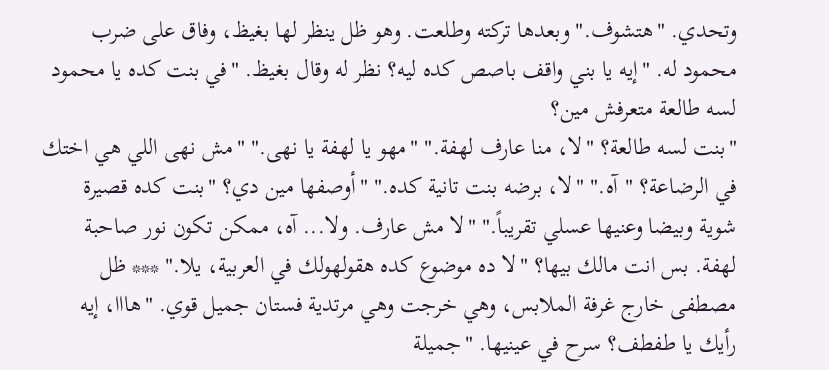وتحدي. "هتشوف." وبعدها تركته وطلعت. وهو ظل ينظر لها بغيظ، وفاق على ضرب محمود له. "إيه يا بني واقف باصص كده ليه؟ نظر له وقال بغيظ. "في بنت كده يا محمود لسه طالعة متعرفش مين؟
"بنت لسه طالعة؟ "لا، منا عارف لهفة." "مهو يا لهفة يا نهى." "مش نهى اللي هي اختك في الرضاعة؟ "آه." "لا، برضه بنت تانية كده." "أوصفها مين دي؟ "بنت كده قصيرة شوية وبيضا وعنيها عسلي تقريباً." "لا مش عارف. ولا... آه، ممكن تكون نور صاحبة لهفة. بس انت مالك بيها؟ "لا ده موضوع كده هقولهولك في العربية، يلا." *** ظل مصطفى خارج غرفة الملابس، وهي خرجت وهي مرتدية فستان جميل قوي. "هااا، إيه رأيك يا طفطف؟ سرح في عينيها. "جميلة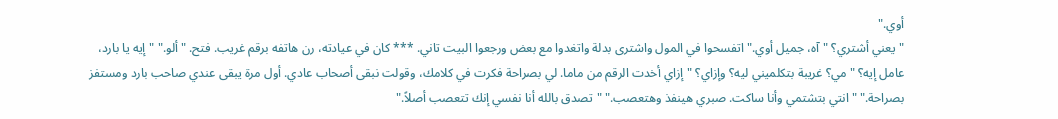أوي."
"يعني أشتري؟ "آه، جميل أوي." اتفسحوا في المول واشترى بدلة واتغدوا مع بعض ورجعوا البيت تاني. *** كان في عيادته، رن هاتفه برقم غريب. فتح. "ألو." "إيه يا بارد، عامل إيه؟ "مي؟ غريبة بتكلميني ليه؟ وإزاي؟ "إزاي أخدت الرقم من ماما. لي بصراحة فكرت في كلامك، وقولت نبقى أصحاب عادي. أول مرة يبقى عندي صاحب بارد ومستفز بصراحة." "انتي بتشتمي وأنا ساكت. صبري هينفذ وهتعصب." "تصدق بالله أنا نفسي إنك تتعصب أصلاً."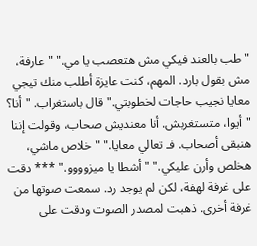"طب بالعند فيكي مش هتعصب يا مي." "عارفة، مش بقول بارد. المهم، كنت عايزة أطلب منك تيجي معايا نجيب حاجات لخطوبتي." قال باستغراب. "أنا؟ "أيوا، متستغربش. أنا معنديش صحاب، وقولت إننا هنبقى أصحاب. فـ تعالي معايا." "خلاص ماشي، هخلص وأرن عليكي." "أشطا يا ميزوووو." *** دقت على غرفة لهفة، لكن لم يوجد رد. سمعت صوتها من غرفة أخرى. ذهبت لمصدر الصوت ودقت على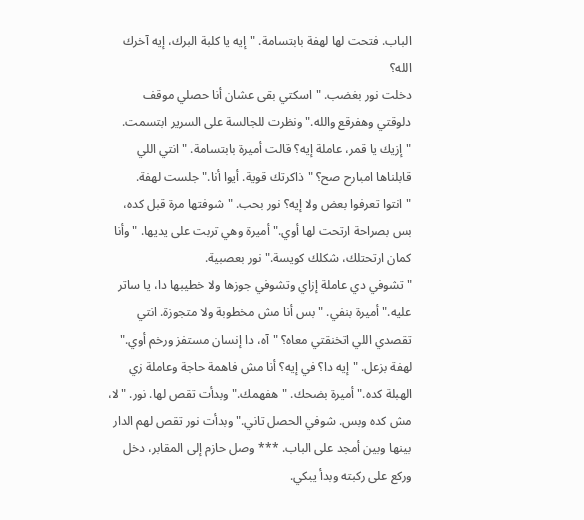الباب. فتحت لها لهفة بابتسامة. "إيه يا كلبة البرك، إيه آخرك الله؟
دخلت نور بغضب. "اسكتي بقى عشان أنا حصلي موقف دلوقتي وهفرقع والله." ونظرت للجالسة على السرير ابتسمت. "إزيك يا قمر، عاملة إيه؟ قالت أميرة بابتسامة. "انتي اللي قابلناها امبارح صح؟ "ذاكرتك قوية. أيوا أنا." جلست لهفة. "انتوا تعرفوا بعض ولا إيه؟ نور بحب. "شوفتها مرة قبل كده، بس بصراحة ارتحت لها أوي." أميرة وهي تربت على يديها. "وأنا كمان ارتحتلك، شكلك كويسة." نور بعصبية.
"تشوفي دي عاملة إزاي وتشوفي جوزها ولا خطيبها دا، يا ساتر عليه." أميرة بنفي. "بس أنا مش مخطوبة ولا متجوزة. انتي تقصدي اللي اتخنقتي معاه؟ "آه، دا إنسان مستفز ورخم أوي." لهفة بزعل. "إيه دا؟ في إيه؟ أنا مش فاهمة حاجة وعاملة زي الهبلة كده." أميرة بضحك. "هفهمك." وبدأت تقص لها. نور. "لا، مش كده وبس. شوفي الحصل تاني." وبدأت نور تقص لهم الدار بينها وبين أمجد على الباب. *** وصل حازم إلى المقابر، دخل وركع على ركبته وبدأ يبكي.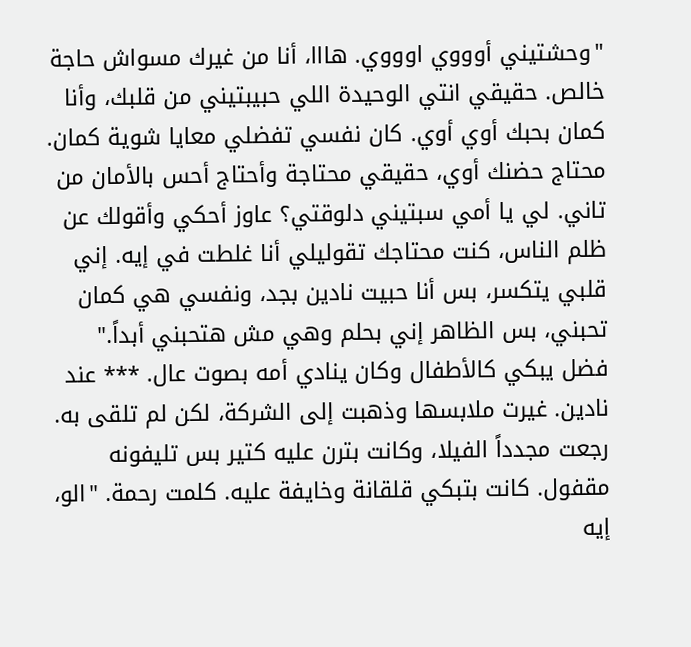"وحشتيني أوووي اوووي. هااا، أنا من غيرك مسواش حاجة خالص. حقيقي انتي الوحيدة اللي حبيبتيني من قلبك، وأنا كمان بحبك أوي أوي. كان نفسي تفضلي معايا شوية كمان. محتاج حضنك أوي، حقيقي محتاجة وأحتاج أحس بالأمان من تاني. لي يا أمي سبتيني دلوقتي؟ عاوز أحكي وأقولك عن ظلم الناس، كنت محتاجك تقوليلي أنا غلطت في إيه. إني قلبي يتكسر، بس أنا حبيت نادين بجد، ونفسي هي كمان تحبني، بس الظاهر إني بحلم وهي مش هتحبني أبداً."
فضل يبكي كالأطفال وكان ينادي أمه بصوت عال. *** عند نادين. غيرت ملابسها وذهبت إلى الشركة، لكن لم تلقى به. رجعت مجدداً الفيلا، وكانت بترن عليه كتير بس تليفونه مقفول. كانت بتبكي قلقانة وخايفة عليه. كلمت رحمة. "الو، إيه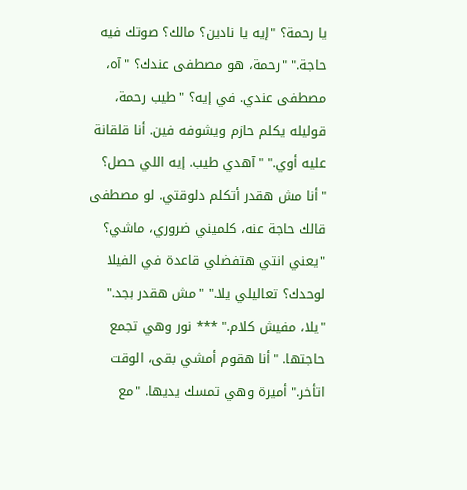يا رحمة؟ "إيه يا نادين؟ مالك؟ صوتك فيه حاجة." "رحمة، هو مصطفى عندك؟ "آه، مصطفى عندي. في إيه؟ "طيب رحمة، قوليله يكلم حازم ويشوفه فين. أنا قلقانة عليه أوي." "آهدي طيب. إيه اللي حصل؟
"أنا مش هقدر أتكلم دلوقتي. لو مصطفى قالك حاجة عنه، كلميني ضروري، ماشي؟ "يعني انتي هتفضلي قاعدة في الفيلا لوحدك؟ تعاليلي يلا." "مش هقدر بجد." "يلا، مفيش كلام." *** نور وهي تجمع حاجتها. "أنا هقوم أمشي بقى، الوقت اتأخر." أميرة وهي تمسك يديها. "مع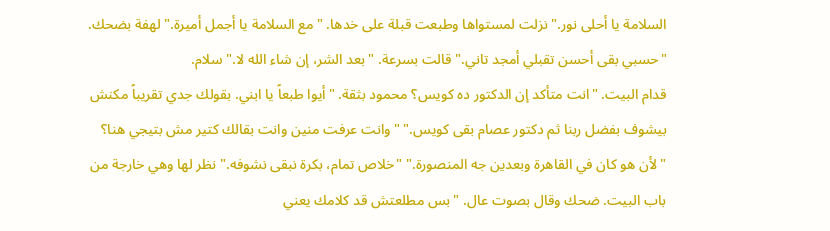السلامة يا أحلى نور." نزلت لمستواها وطبعت قبلة على خدها. "مع السلامة يا أجمل أميرة." لهفة بضحك. "حسبي بقى أحسن تقبلي أمجد تاني." قالت بسرعة. "بعد الشر، إن شاء الله لا." سلام.
قدام البيت. "انت متأكد إن الدكتور ده كويس؟ محمود بثقة. "أيوا طبعاً يا ابني. بقولك جدي تقريباً مكنش بيشوف بفضل ربنا ثم دكتور عصام بقى كويس." "وانت عرفت منين وانت بقالك كتير مش بتيجي هنا؟ "لأن هو كان في القاهرة وبعدين جه المنصورة." "خلاص تمام، بكرة نبقى نشوفه." نظر لها وهي خارجة من باب البيت. ضحك وقال بصوت عال. "بس مطلعتش قد كلامك يعني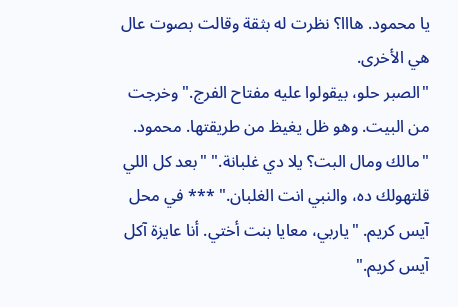يا محمود. هااا؟ نظرت له بثقة وقالت بصوت عال هي الأخرى.
"الصبر حلو، بيقولوا عليه مفتاح الفرج." وخرجت من البيت. وهو ظل يغيظ من طريقتها. محمود. "مالك ومال البت؟ يلا دي غلبانة." "بعد كل اللي قلتهولك ده، والنبي انت الغلبان." *** في محل آيس كريم. "ياربي، معايا بنت أختي. أنا عايزة آكل آيس كريم."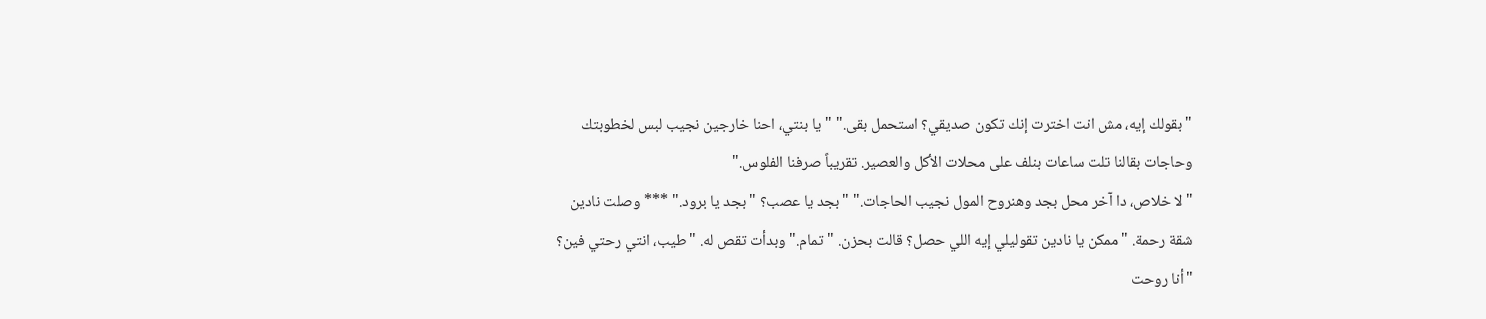"بقولك إيه، مش انت اخترت إنك تكون صديقي؟ استحمل بقى." "يا بنتي، احنا خارجين نجيب لبس لخطوبتك وحاجات بقالنا تلت ساعات بنلف على محلات الأكل والعصير. تقريباً صرفنا الفلوس."
"لا خلاص، دا آخر محل بجد وهنروح المول نجيب الحاجات." "بجد يا عصب؟ "بجد يا برود." *** وصلت نادين شقة رحمة. "ممكن يا نادين تقوليلي إيه اللي حصل؟ قالت بحزن. "تمام." وبدأت تقص له. "طيب، انتي رحتي فين؟ "أنا روحت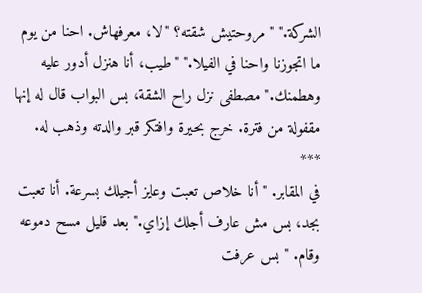الشركة." "مروحتيش شقته؟ "لا، معرفهاش. احنا من يوم ما اتجوزنا واحنا في الفيلا." "طيب، أنا هنزل أدور عليه وهطمنك." مصطفى نزل راح الشقة، بس البواب قال له إنها مقفولة من فترة. خرج بحيرة وافتكر قبر والدته وذهب له. ***
في المقابر. "أنا خلاص تعبت وعايز أجيلك بسرعة. أنا تعبت بجد، بس مش عارف أجلك إزاي." بعد قليل مسح دموعه وقام. "بس عرفت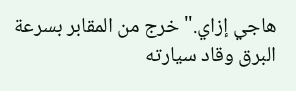هاجي إزاي." خرج من المقابر بسرعة البرق وقاد سيارته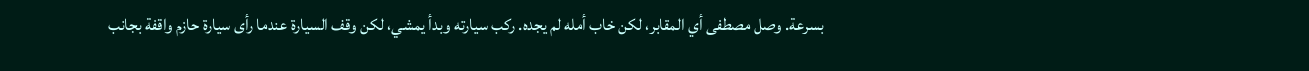بسرعة. وصل مصطفى أي المقابر، لكن خاب أمله لم يجده. ركب سيارته وبدأ يمشي، لكن وقف السيارة عندما رأى سيارة حازم واقفة بجانب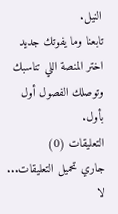النيل.
تابعنا وما يفوتك جديد
اختر المنصة اللي تناسبك وتوصلك الفصول أول بأول.
التعليقات (0)
جاري تحميل التعليقات...
لا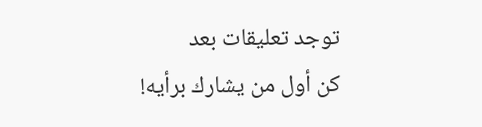توجد تعليقات بعد
كن أول من يشارك برأيه!